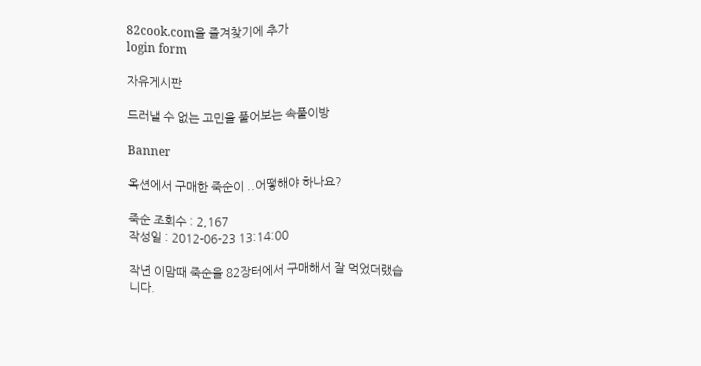82cook.com을 즐겨찾기에 추가
login form

자유게시판

드러낼 수 없는 고민을 풀어보는 속풀이방

Banner

옥션에서 구매한 죽순이 ..어떻해야 하나요?

죽순 조회수 : 2,167
작성일 : 2012-06-23 13:14:00

작년 이맘때 죽순을 82장터에서 구매해서 잘 먹었더랬습니다.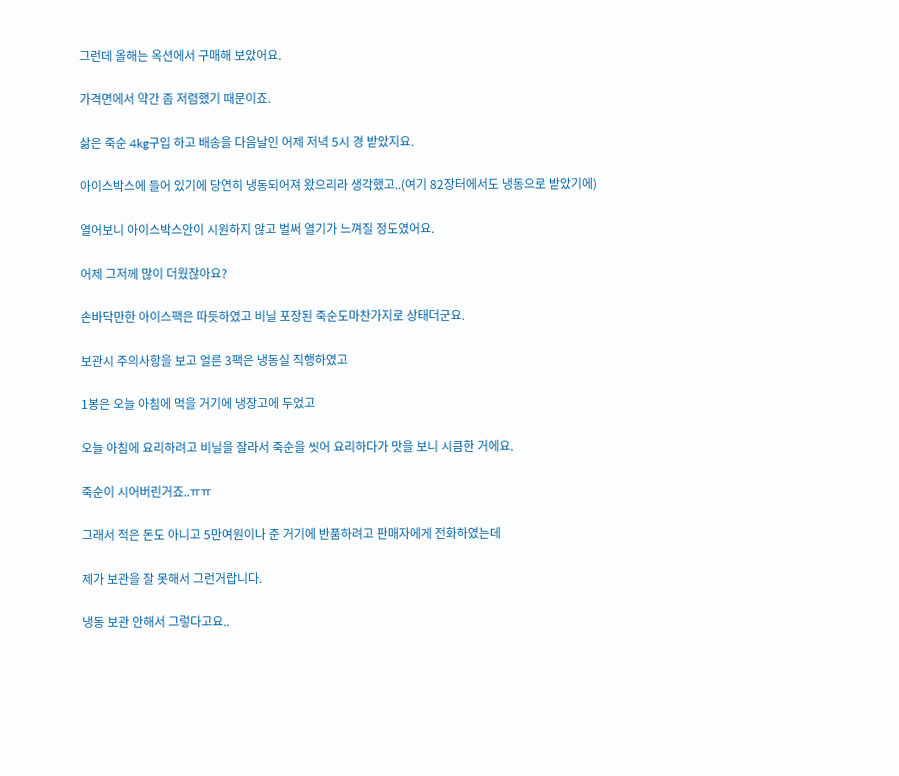그런데 올해는 옥션에서 구매해 보았어요.

가격면에서 약간 좀 저렴했기 때문이죠.

삶은 죽순 4kg구입 하고 배송을 다음날인 어제 저녁 5시 경 받았지요.

아이스박스에 들어 있기에 당연히 냉동되어져 왔으리라 생각했고..(여기 82장터에서도 냉동으로 받았기에)

열어보니 아이스박스안이 시원하지 않고 벌써 열기가 느껴질 정도였어요.

어제 그저께 많이 더웠잖아요?

손바닥만한 아이스팩은 따듯하였고 비닐 포장된 죽순도마찬가지로 상태더군요.

보관시 주의사항을 보고 얼른 3팩은 냉동실 직행하였고

1봉은 오늘 아침에 먹을 거기에 냉장고에 두었고

오늘 아침에 요리하려고 비닐을 잘라서 죽순을 씻어 요리하다가 맛을 보니 시큼한 거에요.

죽순이 시어버린거죠..ㅠㅠ

그래서 적은 돈도 아니고 5만여원이나 준 거기에 반품하려고 판매자에게 전화하였는데

제가 보관을 잘 못해서 그런거랍니다.

냉동 보관 안해서 그렇다고요..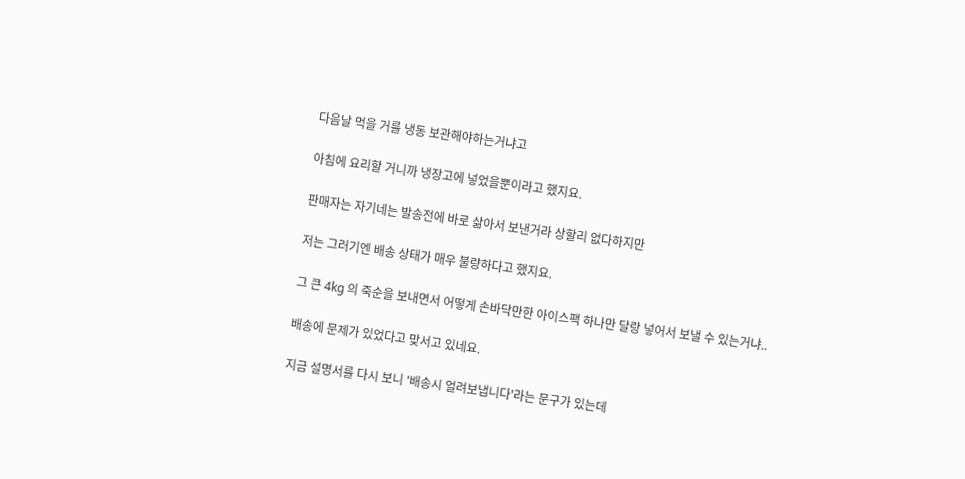다음날 먹을 거를 냉동 보관해야하는거냐고

아침에 요리할 거니까 냉장고에 넣었을뿐이라고 했지요.

판매자는 자기네는 발송전에 바로 삶아서 보낸거라 상할리 없다하지만

저는 그러기엔 배송 상태가 매우 불량하다고 했지요.

그 큰 4kg 의 죽순을 보내면서 어떻게 손바닥만한 아이스팩 하나만 달랑 넣어서 보낼 수 있는거냐..

배송에 문제가 있었다고 맞서고 있네요.

지금 설명서를 다시 보니 '배송시 얼려보냅니다'라는 문구가 있는데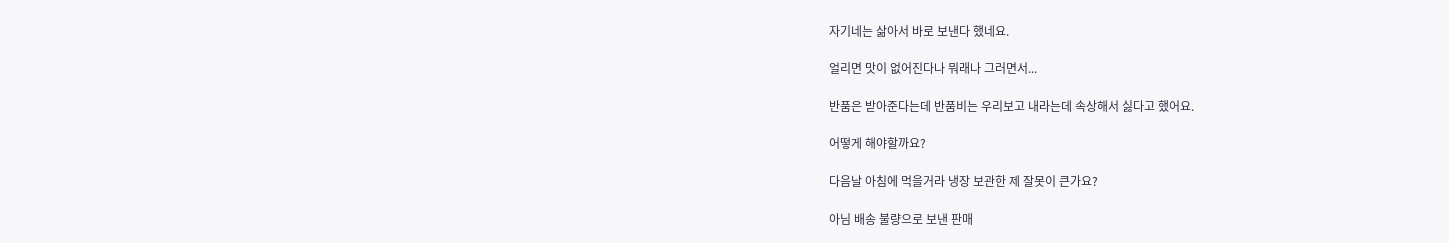자기네는 삶아서 바로 보낸다 했네요.

얼리면 맛이 없어진다나 뭐래나 그러면서...

반품은 받아준다는데 반품비는 우리보고 내라는데 속상해서 싫다고 했어요.

어떻게 해야할까요?

다음날 아침에 먹을거라 냉장 보관한 제 잘못이 큰가요?

아님 배송 불량으로 보낸 판매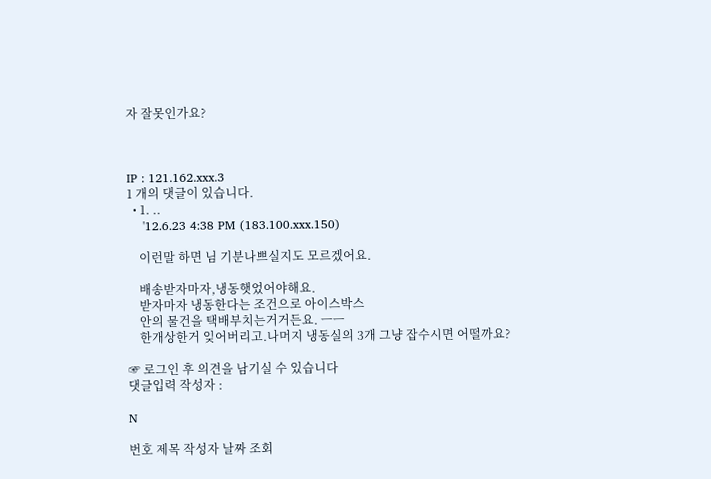자 잘못인가요?



IP : 121.162.xxx.3
1 개의 댓글이 있습니다.
  • 1. ..
    '12.6.23 4:38 PM (183.100.xxx.150)

    이런말 하면 님 기분나쁘실지도 모르겠어요.

    배송받자마자,냉동햇었어야해요.
    받자마자 냉동한다는 조건으로 아이스박스
    안의 물건을 택배부치는거거든요. ㅡㅡ
    한개상한거 잊어버리고.나머지 냉동실의 3개 그냥 잡수시면 어떨까요?

☞ 로그인 후 의견을 남기실 수 있습니다
댓글입력 작성자 :

N

번호 제목 작성자 날짜 조회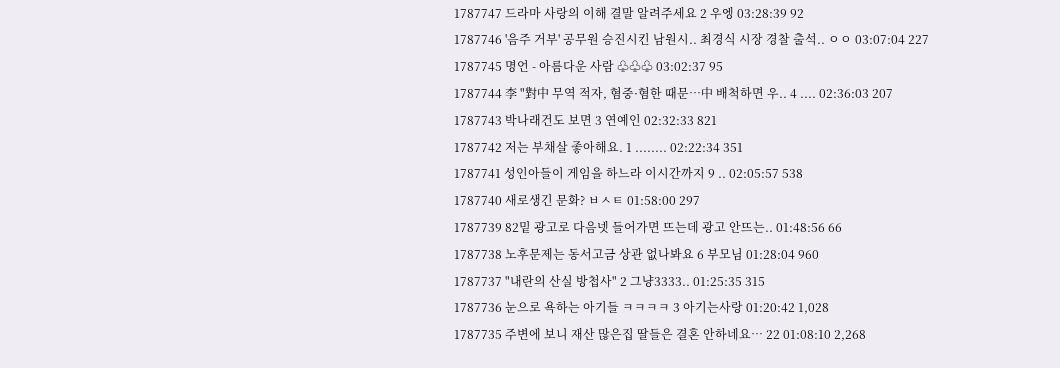1787747 드라마 사랑의 이해 결말 알려주세요 2 우엥 03:28:39 92
1787746 '음주 거부' 공무원 승진시킨 남원시.. 최경식 시장 경찰 출석.. ㅇㅇ 03:07:04 227
1787745 명언 - 아름다운 사람 ♧♧♧ 03:02:37 95
1787744 李 "對中 무역 적자, 혐중·혐한 때문…中 배척하면 우.. 4 .... 02:36:03 207
1787743 박나래건도 보면 3 연예인 02:32:33 821
1787742 저는 부채살 좋아해요. 1 ........ 02:22:34 351
1787741 성인아들이 게임을 하느라 이시간까지 9 .. 02:05:57 538
1787740 새로생긴 문화? ㅂㅅㅌ 01:58:00 297
1787739 82밑 광고로 다음넷 들어가면 뜨는데 광고 안뜨는.. 01:48:56 66
1787738 노후문제는 동서고금 상관 없나봐요 6 부모님 01:28:04 960
1787737 "내란의 산실 방첩사" 2 그냥3333.. 01:25:35 315
1787736 눈으로 욕하는 아기들 ㅋㅋㅋㅋ 3 아기는사랑 01:20:42 1,028
1787735 주변에 보니 재산 많은집 딸들은 결혼 안하네요… 22 01:08:10 2,268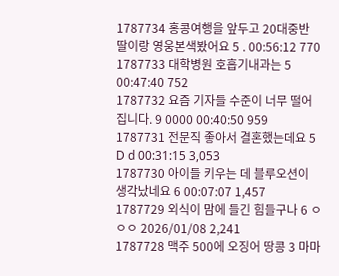1787734 홍콩여행을 앞두고 20대중반 딸이랑 영웅본색봤어요 5 . 00:56:12 770
1787733 대학병원 호흡기내과는 5 00:47:40 752
1787732 요즘 기자들 수준이 너무 떨어집니다. 9 0000 00:40:50 959
1787731 전문직 좋아서 결혼했는데요 5 D d 00:31:15 3,053
1787730 아이들 키우는 데 블루오션이 생각났네요 6 00:07:07 1,457
1787729 외식이 맘에 들긴 힘들구나 6 ㅇㅇㅇ 2026/01/08 2,241
1787728 맥주 500에 오징어 땅콩 3 마마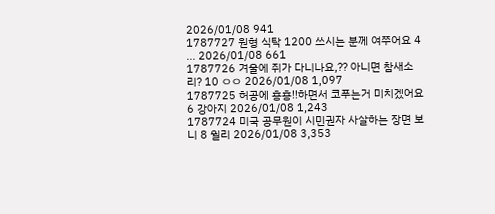2026/01/08 941
1787727 원형 식탁 1200 쓰시는 분께 여쭈어요 4 ... 2026/01/08 661
1787726 겨울에 쥐가 다니나요,?? 아니면 참새소리? 10 ㅇㅇ 2026/01/08 1,097
1787725 허공에 흥흥!!하면서 코푸는거 미치겠어요 6 강아지 2026/01/08 1,243
1787724 미국 공무원이 시민권자 사살하는 장면 보니 8 윌리 2026/01/08 3,353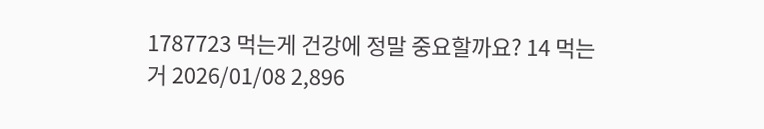1787723 먹는게 건강에 정말 중요할까요? 14 먹는거 2026/01/08 2,896